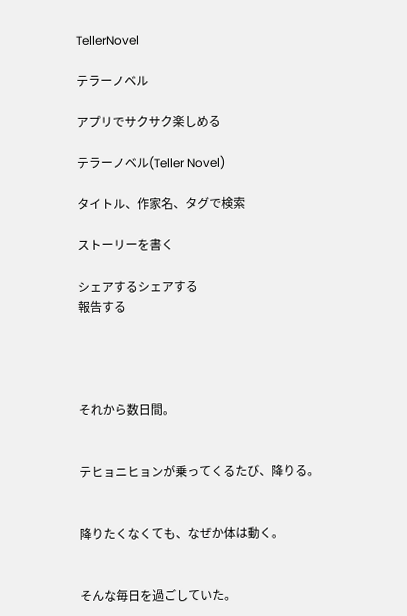TellerNovel

テラーノベル

アプリでサクサク楽しめる

テラーノベル(Teller Novel)

タイトル、作家名、タグで検索

ストーリーを書く

シェアするシェアする
報告する




それから数日間。


テヒョニヒョンが乗ってくるたび、降りる。


降りたくなくても、なぜか体は動く。


そんな毎日を過ごしていた。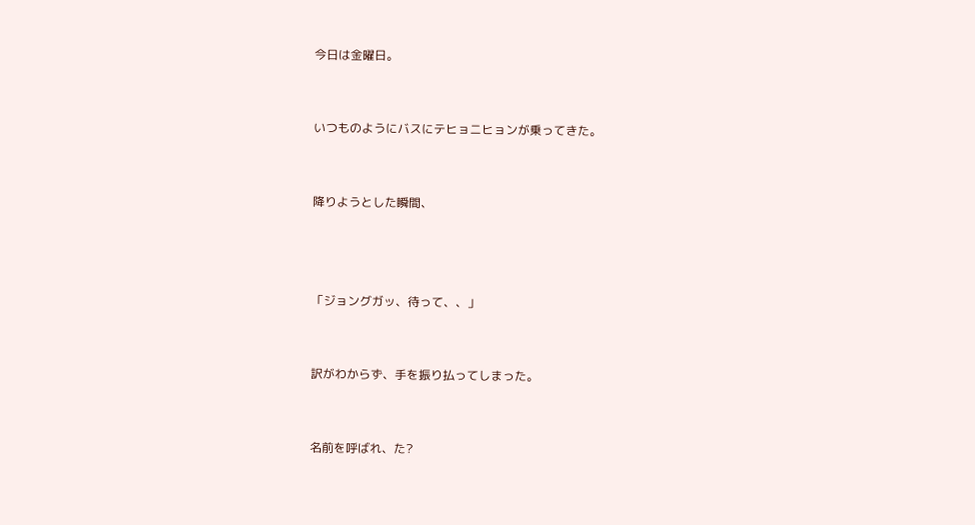今日は金曜日。


いつものようにバスにテヒョニヒョンが乗ってきた。


降りようとした瞬間、



「ジョングガッ、待って、、」


訳がわからず、手を振り払ってしまった。


名前を呼ばれ、た?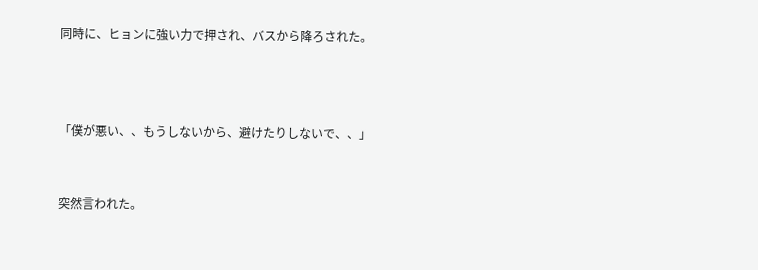同時に、ヒョンに強い力で押され、バスから降ろされた。



「僕が悪い、、もうしないから、避けたりしないで、、」


突然言われた。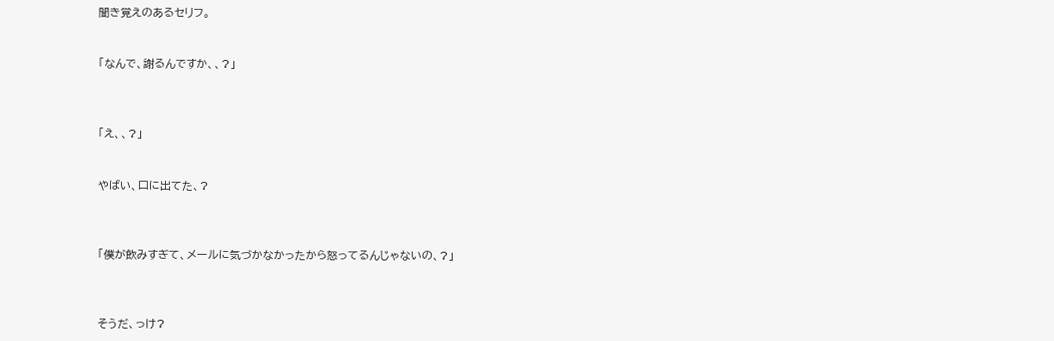聞き覚えのあるセリフ。


「なんで、謝るんですか、、?」



「え、、?」


やばい、口に出てた、?



「僕が飲みすぎて、メールに気づかなかったから怒ってるんじゃないの、?」



そうだ、っけ?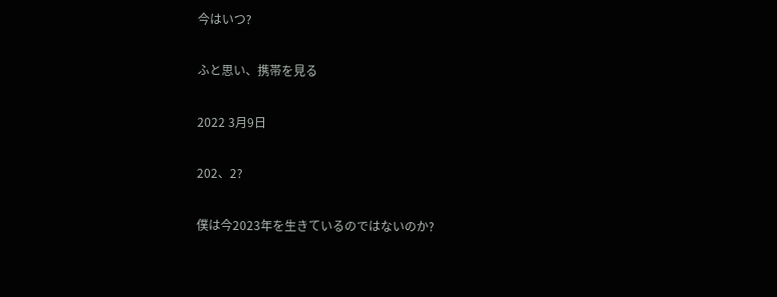今はいつ?


ふと思い、携帯を見る


2022 3月9日


202、2?


僕は今2023年を生きているのではないのか?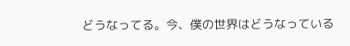どうなってる。今、僕の世界はどうなっている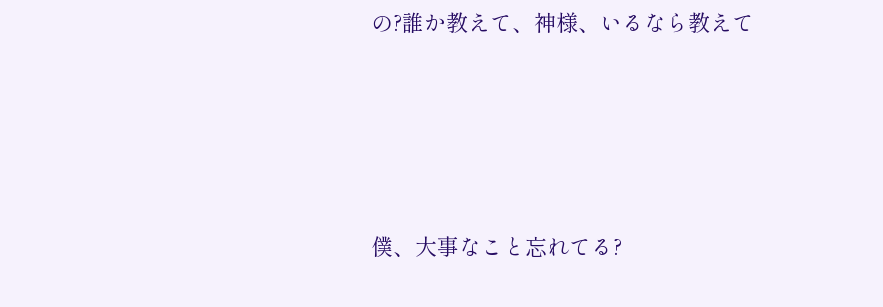の?誰か教えて、神様、いるなら教えて





僕、大事なこと忘れてる?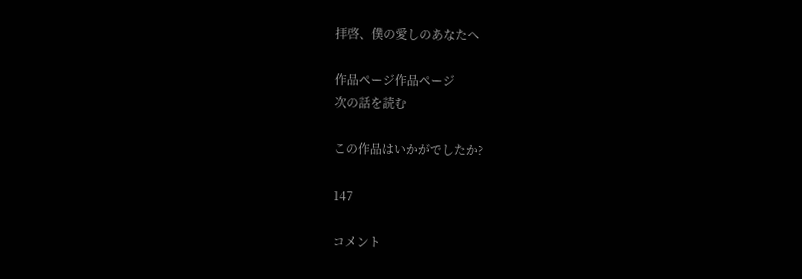拝啓、僕の愛しのあなたへ

作品ページ作品ページ
次の話を読む

この作品はいかがでしたか?

147

コメント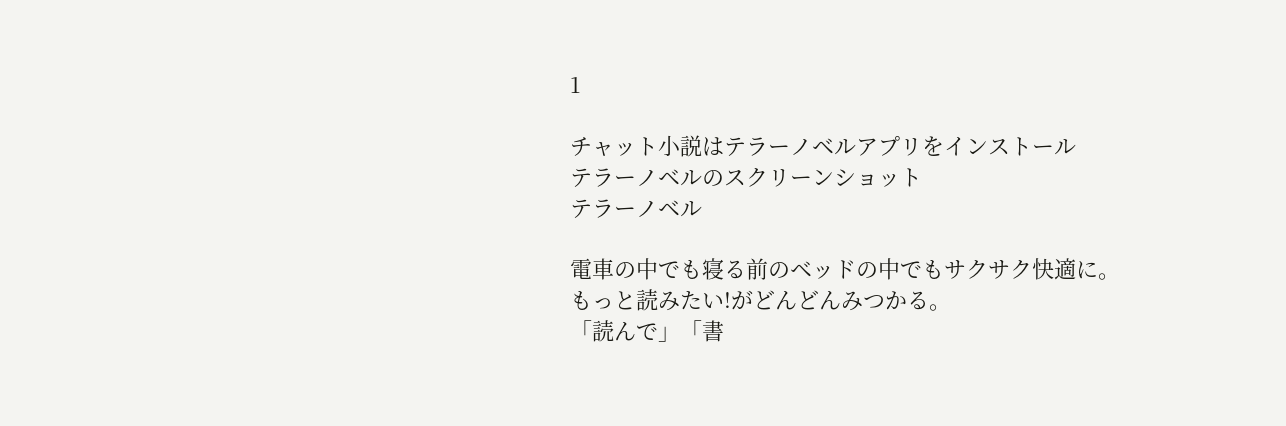1

チャット小説はテラーノベルアプリをインストール
テラーノベルのスクリーンショット
テラーノベル

電車の中でも寝る前のベッドの中でもサクサク快適に。
もっと読みたい!がどんどんみつかる。
「読んで」「書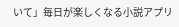いて」毎日が楽しくなる小説アプリ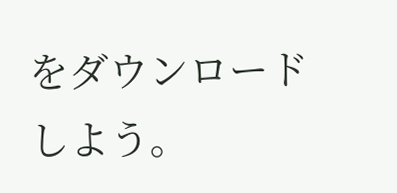をダウンロードしよう。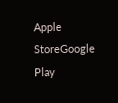Apple StoreGoogle Play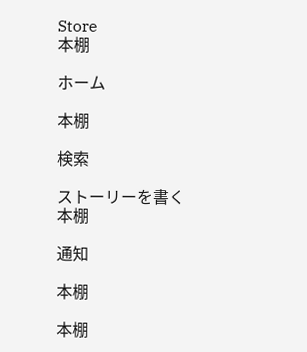Store
本棚

ホーム

本棚

検索

ストーリーを書く
本棚

通知

本棚

本棚